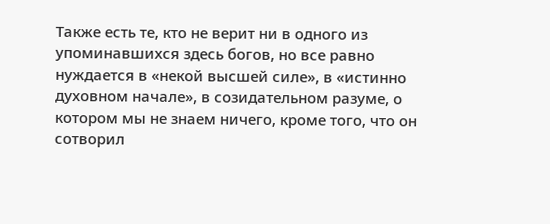Также есть те, кто не верит ни в одного из упоминавшихся здесь богов, но все равно нуждается в «некой высшей силе», в «истинно духовном начале», в созидательном разуме, о котором мы не знаем ничего, кроме того, что он сотворил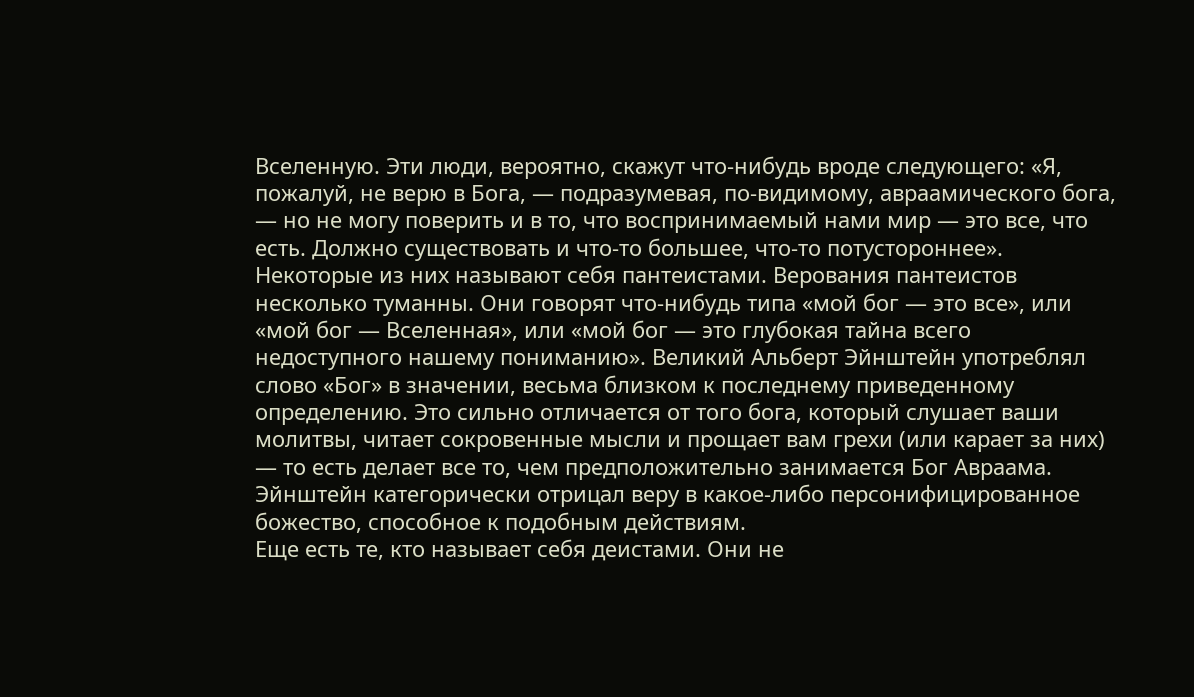Вселенную. Эти люди, вероятно, скажут что-нибудь вроде следующего: «Я, пожалуй, не верю в Бога, — подразумевая, по-видимому, авраамического бога, — но не могу поверить и в то, что воспринимаемый нами мир — это все, что есть. Должно существовать и что-то большее, что-то потустороннее».
Некоторые из них называют себя пантеистами. Верования пантеистов несколько туманны. Они говорят что-нибудь типа «мой бог — это все», или «мой бог — Вселенная», или «мой бог — это глубокая тайна всего недоступного нашему пониманию». Великий Альберт Эйнштейн употреблял слово «Бог» в значении, весьма близком к последнему приведенному определению. Это сильно отличается от того бога, который слушает ваши молитвы, читает сокровенные мысли и прощает вам грехи (или карает за них) — то есть делает все то, чем предположительно занимается Бог Авраама. Эйнштейн категорически отрицал веру в какое-либо персонифицированное божество, способное к подобным действиям.
Еще есть те, кто называет себя деистами. Они не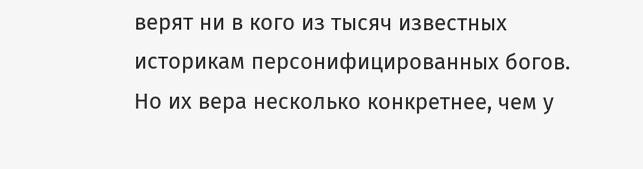верят ни в кого из тысяч известных историкам персонифицированных богов. Но их вера несколько конкретнее, чем у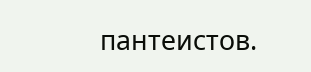пантеистов.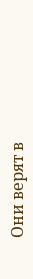Они верят в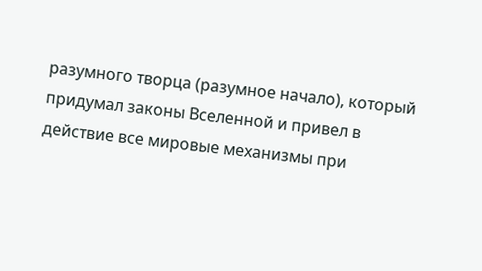разумного творца (разумное начало), который придумал законы Вселенной и привел в действие все мировые механизмы при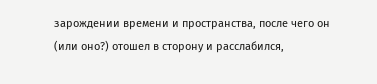зарождении времени и пространства, после чего он (или оно?) отошел в сторону и расслабился,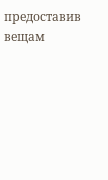предоставив вещам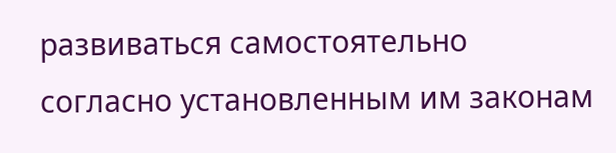развиваться самостоятельно согласно установленным им законам